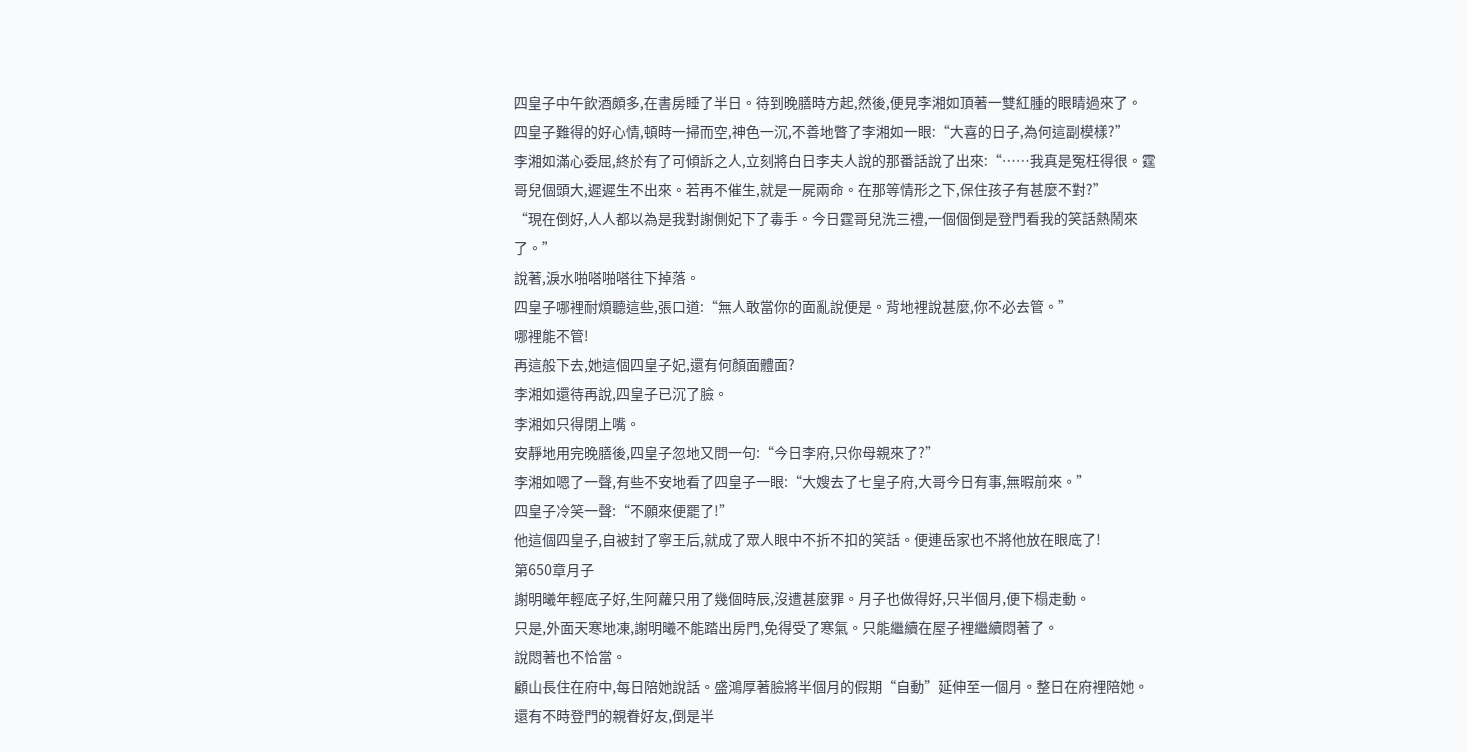四皇子中午飲酒頗多,在書房睡了半日。待到晚膳時方起,然後,便見李湘如頂著一雙紅腫的眼睛過來了。
四皇子難得的好心情,頓時一掃而空,神色一沉,不善地瞥了李湘如一眼:“大喜的日子,為何這副模樣?”
李湘如滿心委屈,終於有了可傾訴之人,立刻將白日李夫人說的那番話說了出來:“……我真是冤枉得很。霆哥兒個頭大,遲遲生不出來。若再不催生,就是一屍兩命。在那等情形之下,保住孩子有甚麼不對?”
“現在倒好,人人都以為是我對謝側妃下了毒手。今日霆哥兒洗三禮,一個個倒是登門看我的笑話熱鬧來了。”
說著,淚水啪嗒啪嗒往下掉落。
四皇子哪裡耐煩聽這些,張口道:“無人敢當你的面亂說便是。背地裡說甚麼,你不必去管。”
哪裡能不管!
再這般下去,她這個四皇子妃,還有何顏面體面?
李湘如還待再說,四皇子已沉了臉。
李湘如只得閉上嘴。
安靜地用完晚膳後,四皇子忽地又問一句:“今日李府,只你母親來了?”
李湘如嗯了一聲,有些不安地看了四皇子一眼:“大嫂去了七皇子府,大哥今日有事,無暇前來。”
四皇子冷笑一聲:“不願來便罷了!”
他這個四皇子,自被封了寧王后,就成了眾人眼中不折不扣的笑話。便連岳家也不將他放在眼底了!
第650章月子
謝明曦年輕底子好,生阿蘿只用了幾個時辰,沒遭甚麼罪。月子也做得好,只半個月,便下榻走動。
只是,外面天寒地凍,謝明曦不能踏出房門,免得受了寒氣。只能繼續在屋子裡繼續悶著了。
說悶著也不恰當。
顧山長住在府中,每日陪她說話。盛鴻厚著臉將半個月的假期“自動”延伸至一個月。整日在府裡陪她。還有不時登門的親眷好友,倒是半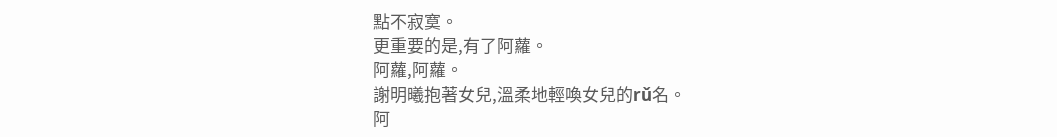點不寂寞。
更重要的是,有了阿蘿。
阿蘿,阿蘿。
謝明曦抱著女兒,溫柔地輕喚女兒的rǔ名。
阿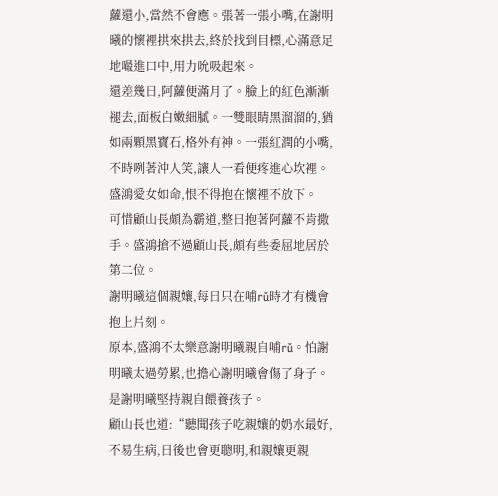蘿還小,當然不會應。張著一張小嘴,在謝明曦的懷裡拱來拱去,終於找到目標,心滿意足地嘬進口中,用力吮吸起來。
還差幾日,阿蘿便滿月了。臉上的紅色漸漸褪去,面板白嫩細膩。一雙眼睛黑溜溜的,猶如兩顆黑寶石,格外有神。一張紅潤的小嘴,不時咧著沖人笑,讓人一看便疼進心坎裡。
盛鴻愛女如命,恨不得抱在懷裡不放下。
可惜顧山長頗為霸道,整日抱著阿蘿不肯撒手。盛鴻搶不過顧山長,頗有些委屈地居於第二位。
謝明曦這個親孃,每日只在哺rǔ時才有機會抱上片刻。
原本,盛鴻不太樂意謝明曦親自哺rǔ。怕謝明曦太過勞累,也擔心謝明曦會傷了身子。是謝明曦堅持親自餵養孩子。
顧山長也道:“聽聞孩子吃親孃的奶水最好,不易生病,日後也會更聰明,和親孃更親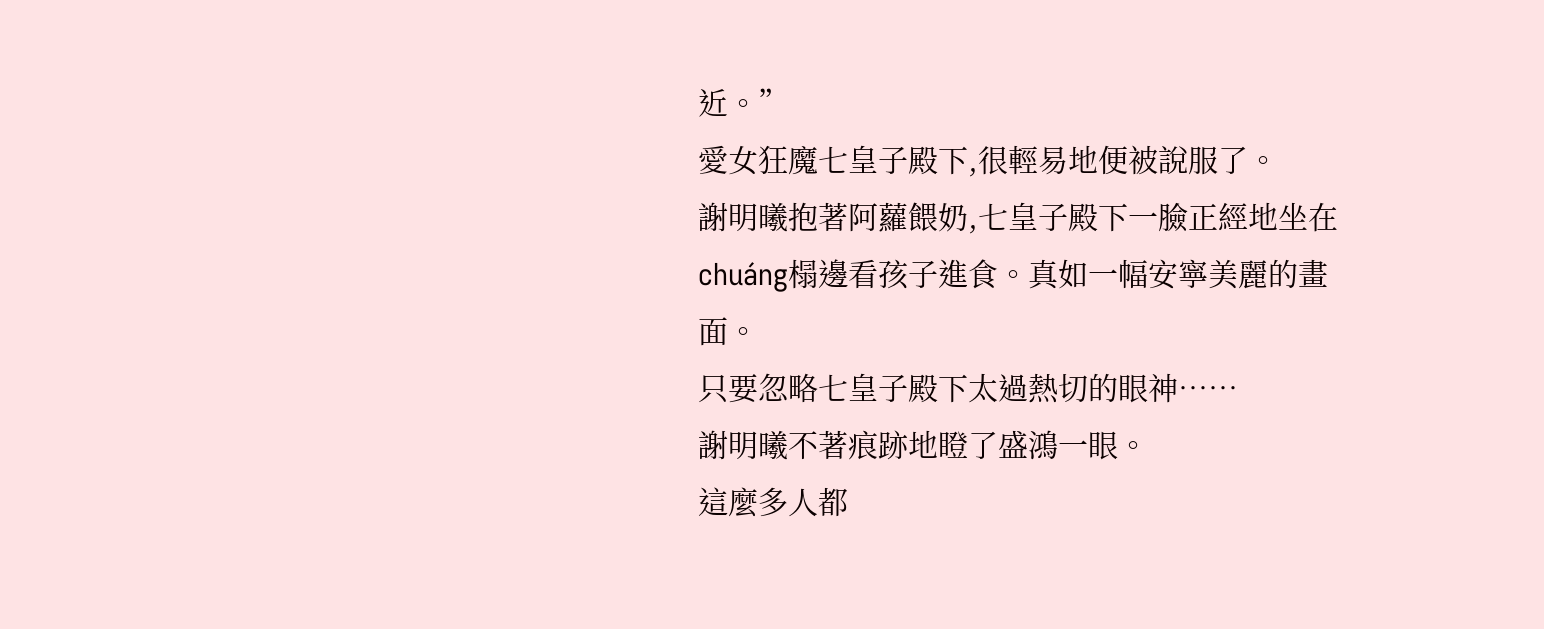近。”
愛女狂魔七皇子殿下,很輕易地便被說服了。
謝明曦抱著阿蘿餵奶,七皇子殿下一臉正經地坐在chuáng榻邊看孩子進食。真如一幅安寧美麗的畫面。
只要忽略七皇子殿下太過熱切的眼神……
謝明曦不著痕跡地瞪了盛鴻一眼。
這麼多人都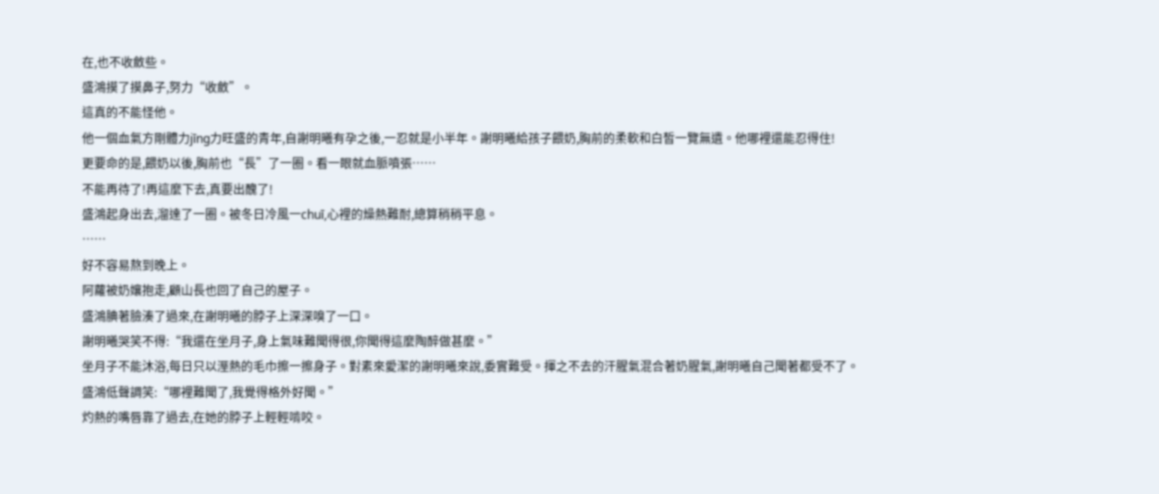在,也不收斂些。
盛鴻摸了摸鼻子,努力“收斂”。
這真的不能怪他。
他一個血氣方剛體力jīng力旺盛的青年,自謝明曦有孕之後,一忍就是小半年。謝明曦給孩子餵奶,胸前的柔軟和白皙一覽無遺。他哪裡還能忍得住!
更要命的是,餵奶以後,胸前也“長”了一圈。看一眼就血脈噴張……
不能再待了!再這麼下去,真要出醜了!
盛鴻起身出去,溜達了一圈。被冬日冷風一chuī,心裡的燥熱難耐,總算稍稍平息。
……
好不容易熬到晚上。
阿蘿被奶孃抱走,顧山長也回了自己的屋子。
盛鴻腆著臉湊了過來,在謝明曦的脖子上深深嗅了一口。
謝明曦哭笑不得:“我還在坐月子,身上氣味難聞得很,你聞得這麼陶醉做甚麼。”
坐月子不能沐浴,每日只以溼熱的毛巾擦一擦身子。對素來愛潔的謝明曦來說,委實難受。揮之不去的汗腥氣混合著奶腥氣,謝明曦自己聞著都受不了。
盛鴻低聲調笑:“哪裡難聞了,我覺得格外好聞。”
灼熱的嘴唇靠了過去,在她的脖子上輕輕啃咬。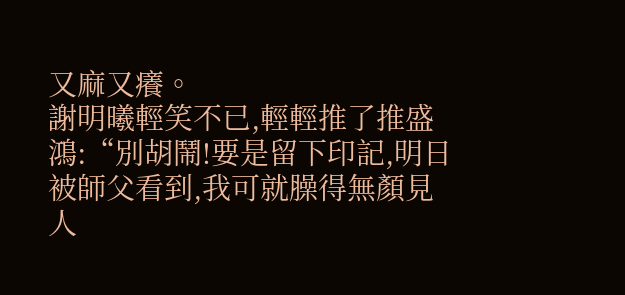又麻又癢。
謝明曦輕笑不已,輕輕推了推盛鴻:“別胡鬧!要是留下印記,明日被師父看到,我可就臊得無顏見人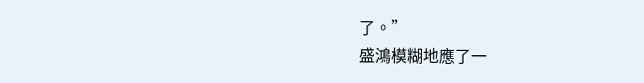了。”
盛鴻模糊地應了一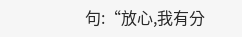句:“放心,我有分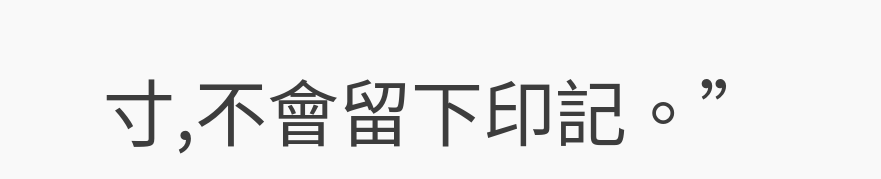寸,不會留下印記。”